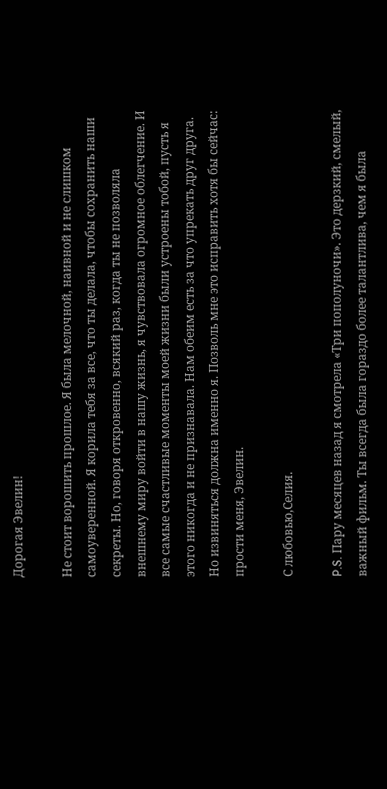Дорогая Эвелин!

Не стоит ворошить прошлое. Я была мелочной, наивной и не слишком самоуверенной. Я корила тебя за все, что ты делала, чтобы сохранить наши секреты. Но, говоря откровенно, всякий раз, когда ты не позволяла внешнему миру войти в нашу жизнь, я чувствовала огромное облегчение. И все самые счастливые моменты моей жизни были устроены тобой, пусть я этого никогда и не признавала. Нам обеим есть за что упрекать друг друга. Но извиняться должна именно я. Позволь мне это исправить хотя бы сейчас: прости меня, Эвелин.

С любовью,Селия.

P.S. Пару месяцев назад я смотрела «Три пополуночи». Это дерзкий, смелый, важный фильм. Ты всегда была гораздо более талантлива, чем я была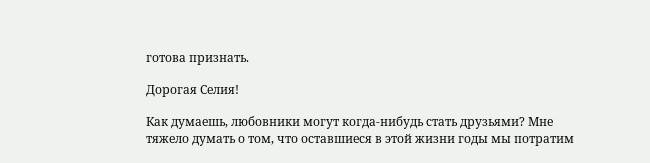готова признать.

Дорогая Селия!

Как думаешь, любовники могут когда-нибудь стать друзьями? Мне тяжело думать о том, что оставшиеся в этой жизни годы мы потратим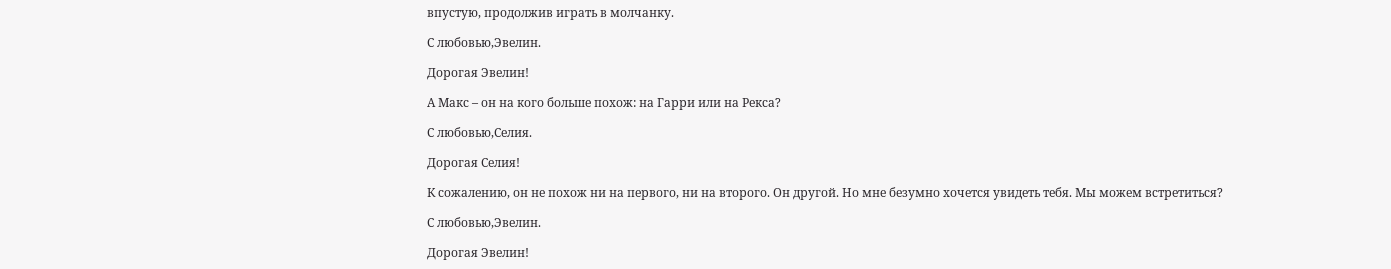впустую, продолжив играть в молчанку.

С любовью,Эвелин.

Дорогая Эвелин!

А Макс – он на кого больше похож: на Гарри или на Рекса?

С любовью,Селия.

Дорогая Селия!

К сожалению, он не похож ни на первого, ни на второго. Он другой. Но мне безумно хочется увидеть тебя. Мы можем встретиться?

С любовью,Эвелин.

Дорогая Эвелин!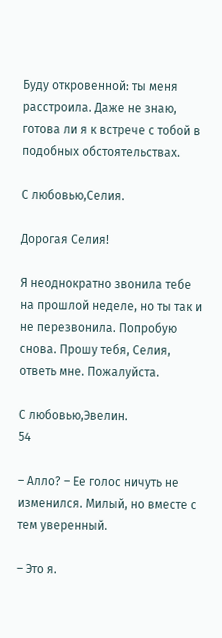Буду откровенной: ты меня расстроила. Даже не знаю, готова ли я к встрече с тобой в подобных обстоятельствах.

С любовью,Селия.

Дорогая Селия!

Я неоднократно звонила тебе на прошлой неделе, но ты так и не перезвонила. Попробую снова. Прошу тебя, Селия, ответь мне. Пожалуйста.

С любовью,Эвелин.
54

– Алло? – Ее голос ничуть не изменился. Милый, но вместе с тем уверенный.

– Это я.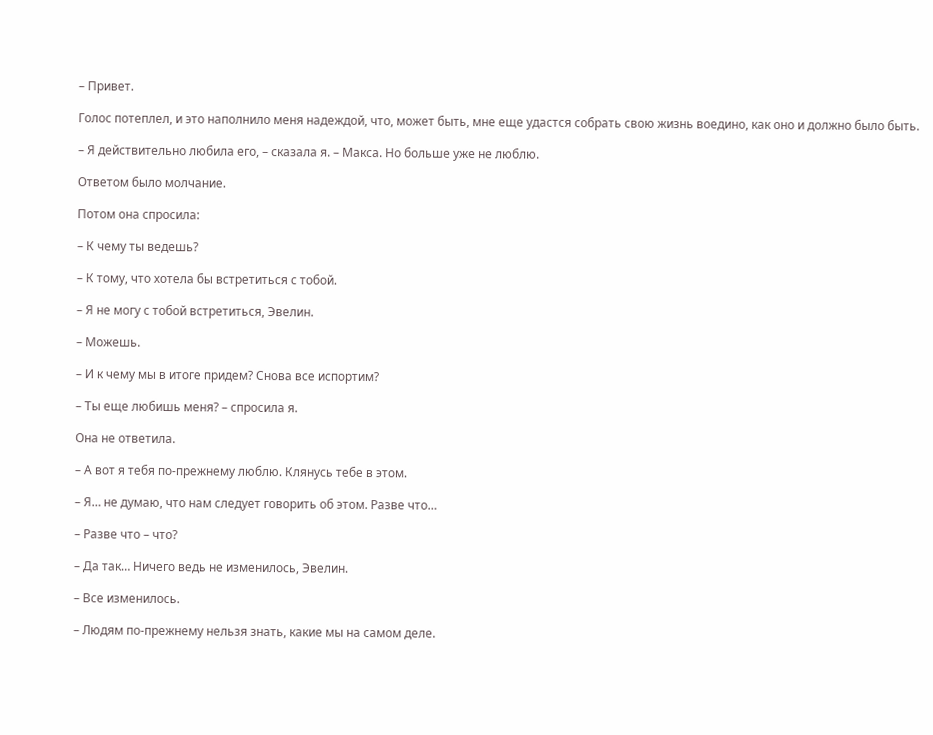– Привет.

Голос потеплел, и это наполнило меня надеждой, что, может быть, мне еще удастся собрать свою жизнь воедино, как оно и должно было быть.

– Я действительно любила его, – сказала я. – Макса. Но больше уже не люблю.

Ответом было молчание.

Потом она спросила:

– К чему ты ведешь?

– К тому, что хотела бы встретиться с тобой.

– Я не могу с тобой встретиться, Эвелин.

– Можешь.

– И к чему мы в итоге придем? Снова все испортим?

– Ты еще любишь меня? – спросила я.

Она не ответила.

– А вот я тебя по-прежнему люблю. Клянусь тебе в этом.

– Я… не думаю, что нам следует говорить об этом. Разве что…

– Разве что – что?

– Да так… Ничего ведь не изменилось, Эвелин.

– Все изменилось.

– Людям по-прежнему нельзя знать, какие мы на самом деле.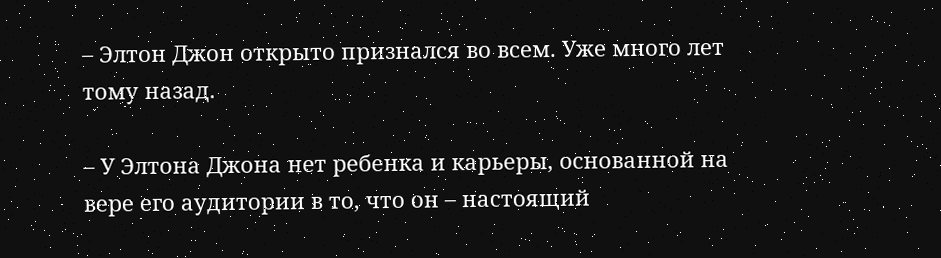– Элтон Джон открыто признался во всем. Уже много лет тому назад.

– У Элтона Джона нет ребенка и карьеры, основанной на вере его аудитории в то, что он – настоящий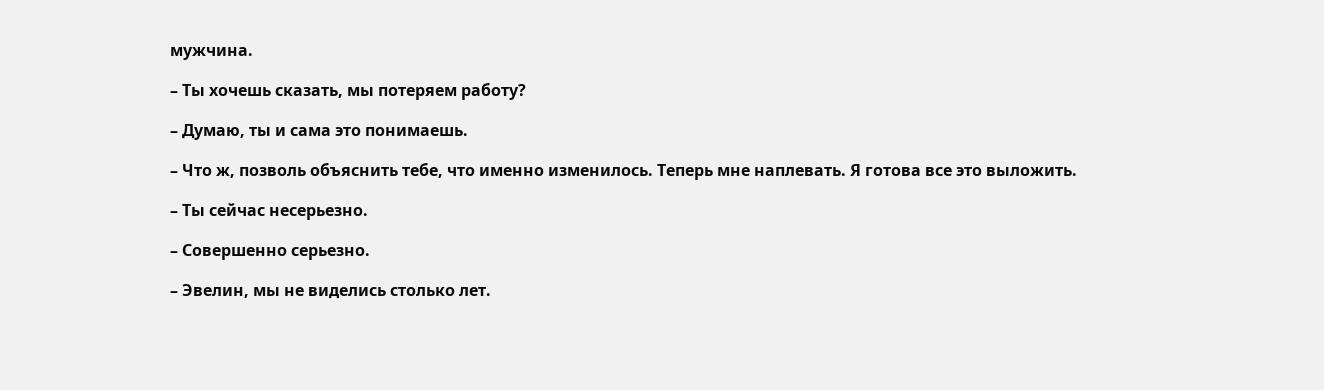мужчина.

– Ты хочешь сказать, мы потеряем работу?

– Думаю, ты и сама это понимаешь.

– Что ж, позволь объяснить тебе, что именно изменилось. Теперь мне наплевать. Я готова все это выложить.

– Ты сейчас несерьезно.

– Совершенно серьезно.

– Эвелин, мы не виделись столько лет.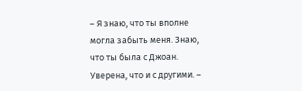– Я знаю, что ты вполне могла забыть меня. Знаю, что ты была с Джоан. Уверена, что и с другими. –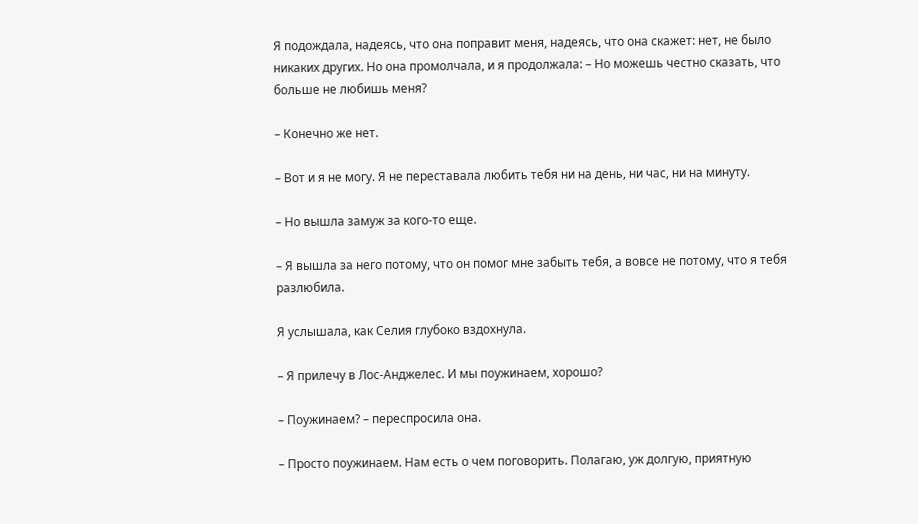Я подождала, надеясь, что она поправит меня, надеясь, что она скажет: нет, не было никаких других. Но она промолчала, и я продолжала: – Но можешь честно сказать, что больше не любишь меня?

– Конечно же нет.

– Вот и я не могу. Я не переставала любить тебя ни на день, ни час, ни на минуту.

– Но вышла замуж за кого-то еще.

– Я вышла за него потому, что он помог мне забыть тебя, а вовсе не потому, что я тебя разлюбила.

Я услышала, как Селия глубоко вздохнула.

– Я прилечу в Лос-Анджелес. И мы поужинаем, хорошо?

– Поужинаем? – переспросила она.

– Просто поужинаем. Нам есть о чем поговорить. Полагаю, уж долгую, приятную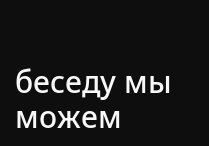беседу мы можем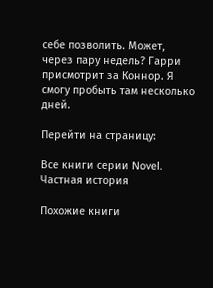себе позволить. Может, через пару недель? Гарри присмотрит за Коннор. Я смогу пробыть там несколько дней.

Перейти на страницу:

Все книги серии Novel. Частная история

Похожие книги